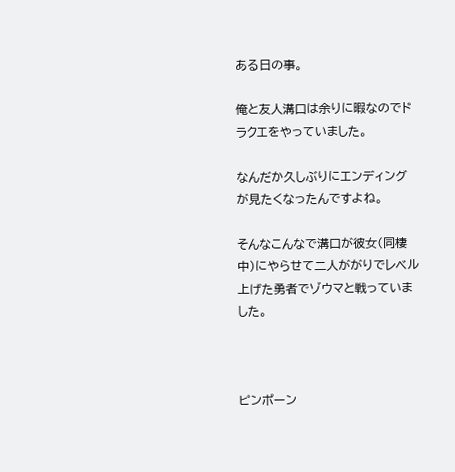ある日の事。

俺と友人溝口は余りに暇なのでドラクエをやっていました。

なんだか久しぶりにエンディングが見たくなったんですよね。

そんなこんなで溝口が彼女(同棲中)にやらせて二人ががりでレベル上げた勇者でゾウマと戦っていました。



ピンポーン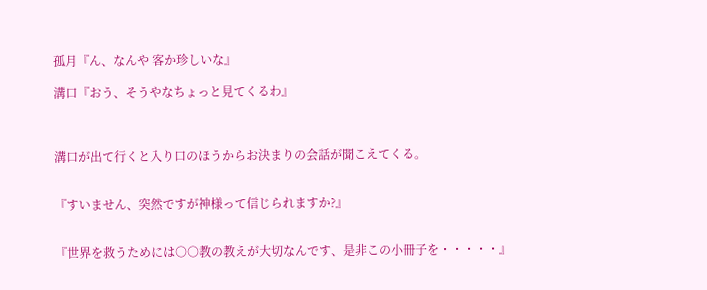孤月『ん、なんや 客か珍しいな』

溝口『おう、そうやなちょっと見てくるわ』



溝口が出て行くと入り口のほうからお決まりの会話が聞こえてくる。


『すいません、突然ですが神様って信じられますか?』


『世界を救うためには○○教の教えが大切なんです、是非この小冊子を・・・・・』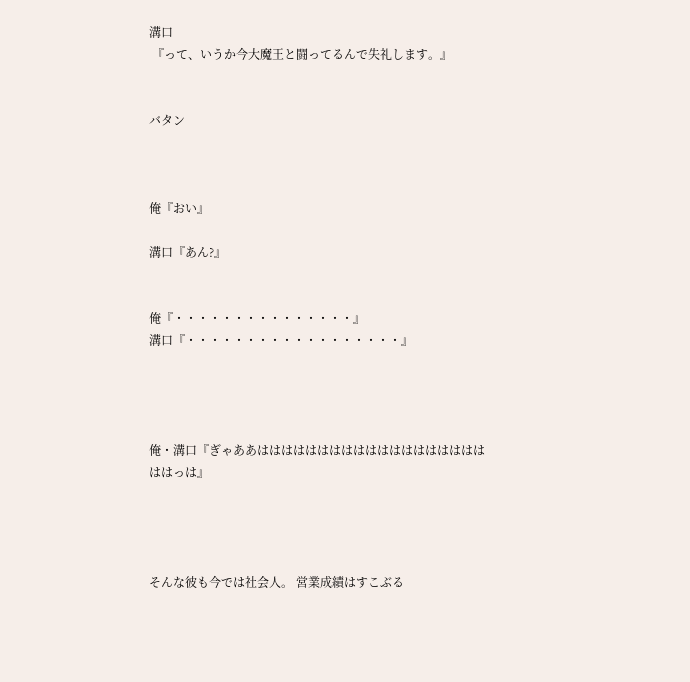溝口
 『って、いうか今大魔王と闘ってるんで失礼します。』


バタン



俺『おい』

溝口『あん?』


俺『・・・・・・・・・・・・・・・』
溝口『・・・・・・・・・・・・・・・・・・』




俺・溝口『ぎゃああはははははははははははははははははははははっは』




そんな彼も今では社会人。 営業成績はすこぶる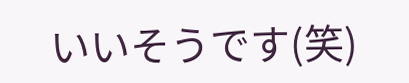いいそうです(笑)